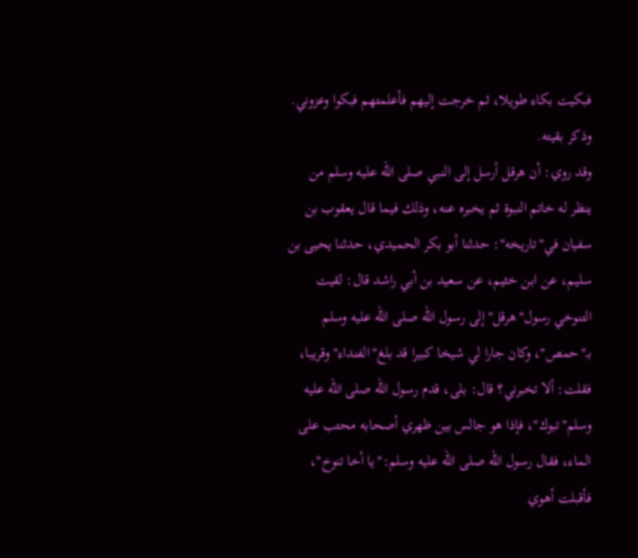فبكيت بكاء طويلا، ثم خرجت إليهم فأعلمتهم فبكوا وعزوني. وذكر بقيته.
وقد روي: أن هرقل أرسل إلى النبي صلى الله عليه وسلم من ينظر له خاتم النبوة ثم يخبره عنه، وذلك فيما قال يعقوب بن سفيان في"تاريخه": حدثنا أبو بكر الحميدي، حدثنا يحيى بن سليم، عن ابن خثيم، عن سعيد بن أبي راشد قال: لقيت التنوخي رسول"هرقل"إلى رسول الله صلى الله عليه وسلم بـ"حمص"، وكان جارا لي شيخا كبيرا قد بلغ"الفنداء"وقريبا، فقلت: ألا تخبرني؟ قال: بلى، قدم رسول الله صلى الله عليه وسلم"تبوك"، فإذا هو جالس بين ظهري أصحابه محتب على الماء، فقال رسول الله صلى الله عليه وسلم:"يا أخا تنوخ"، فأقبلت أهوي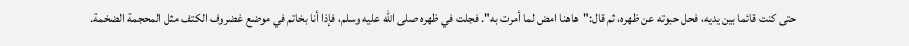حتى كنت قائما بين يديه، فحل حبوته عن ظهره، ثم قال:"هاهنا امض لما أمرت به". فجلت في ظهره صلى الله عليه وسلم، فإذا أنا بخاتم في موضع غضروف الكتف مثل المحجمة الضخمة.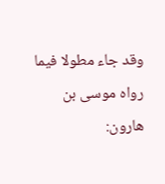وقد جاء مطولا فيما رواه موسى بن هارون: